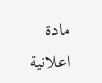مادة اعلانية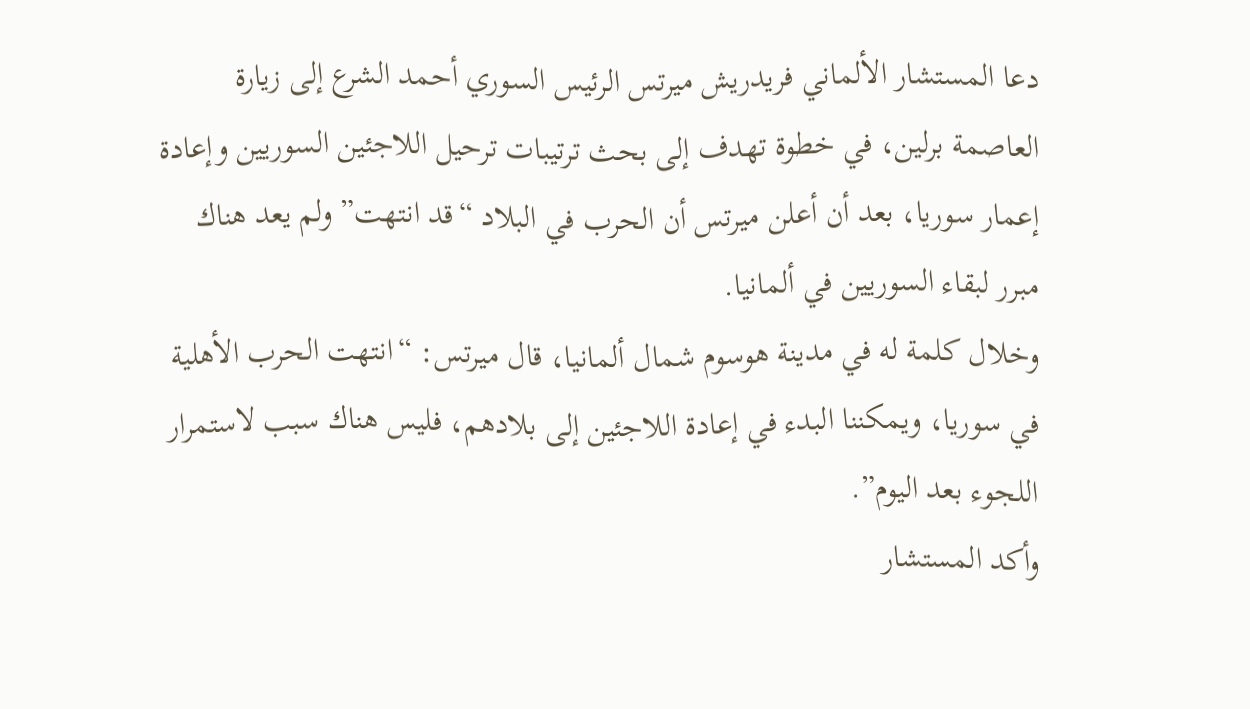دعا المستشار الألماني فريدريش ميرتس الرئيس السوري أحمد الشرع إلى زيارة العاصمة برلين، في خطوة تهدف إلى بحث ترتيبات ترحيل اللاجئين السوريين وإعادة إعمار سوريا، بعد أن أعلن ميرتس أن الحرب في البلاد “قد انتهت” ولم يعد هناك مبرر لبقاء السوريين في ألمانيا.
وخلال كلمة له في مدينة هوسوم شمال ألمانيا، قال ميرتس: “انتهت الحرب الأهلية في سوريا، ويمكننا البدء في إعادة اللاجئين إلى بلادهم، فليس هناك سبب لاستمرار اللجوء بعد اليوم”.
وأكد المستشار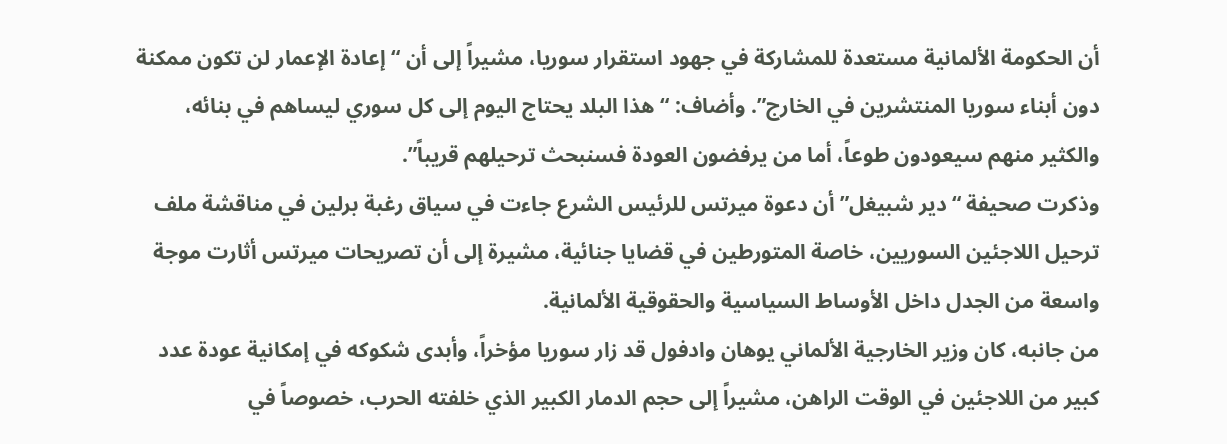أن الحكومة الألمانية مستعدة للمشاركة في جهود استقرار سوريا، مشيراً إلى أن “إعادة الإعمار لن تكون ممكنة دون أبناء سوريا المنتشرين في الخارج”. وأضاف: “هذا البلد يحتاج اليوم إلى كل سوري ليساهم في بنائه، والكثير منهم سيعودون طوعاً، أما من يرفضون العودة فسنبحث ترحيلهم قريباً”.
وذكرت صحيفة “دير شبيغل” أن دعوة ميرتس للرئيس الشرع جاءت في سياق رغبة برلين في مناقشة ملف ترحيل اللاجئين السوريين، خاصة المتورطين في قضايا جنائية، مشيرة إلى أن تصريحات ميرتس أثارت موجة واسعة من الجدل داخل الأوساط السياسية والحقوقية الألمانية.
من جانبه، كان وزير الخارجية الألماني يوهان وادفول قد زار سوريا مؤخراً، وأبدى شكوكه في إمكانية عودة عدد كبير من اللاجئين في الوقت الراهن، مشيراً إلى حجم الدمار الكبير الذي خلفته الحرب، خصوصاً في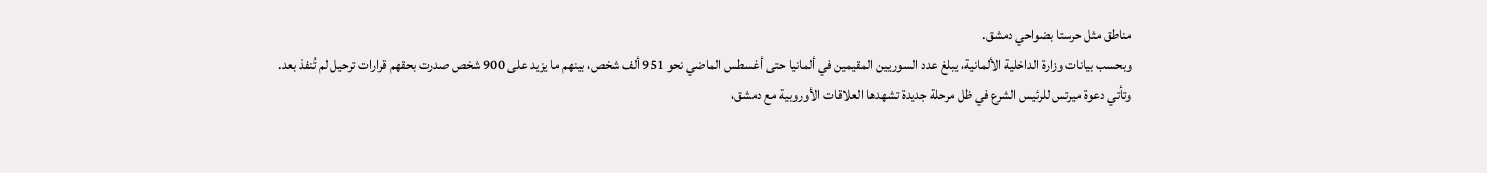مناطق مثل حرستا بضواحي دمشق.
وبحسب بيانات وزارة الداخلية الألمانية، يبلغ عدد السوريين المقيمين في ألمانيا حتى أغسطس الماضي نحو 951 ألف شخص، بينهم ما يزيد على 900 شخص صدرت بحقهم قرارات ترحيل لم تُنفذ بعد.
وتأتي دعوة ميرتس للرئيس الشرع في ظل مرحلة جديدة تشهدها العلاقات الأوروبية مع دمشق،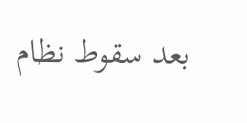بعد سقوط نظام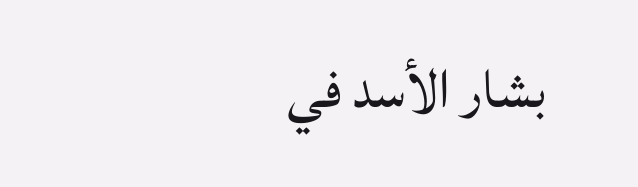بشار الأسد في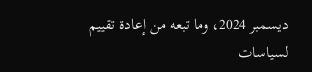ديسمبر 2024، وما تبعه من إعادة تقييم لسياسات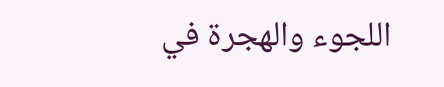اللجوء والهجرة في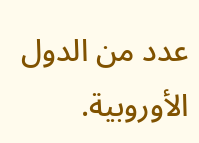عدد من الدول الأوروبية.